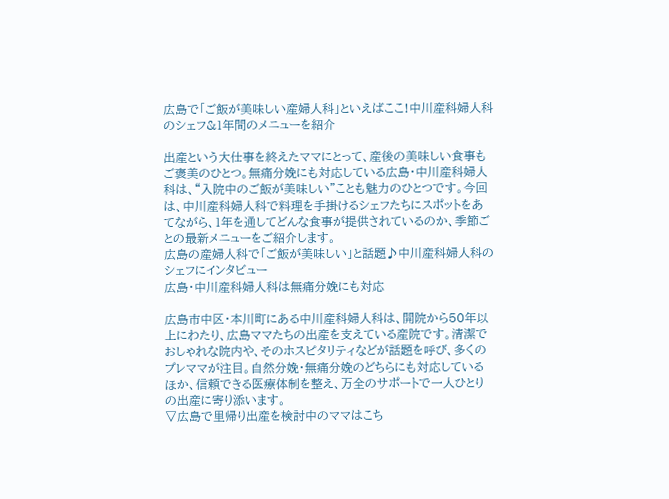広島で「ご飯が美味しい産婦人科」といえばここ!中川産科婦人科のシェフ&1年間のメニューを紹介

出産という大仕事を終えたママにとって、産後の美味しい食事もご褒美のひとつ。無痛分娩にも対応している広島・中川産科婦人科は、“入院中のご飯が美味しい”ことも魅力のひとつです。今回は、中川産科婦人科で料理を手掛けるシェフたちにスポットをあてながら、1年を通してどんな食事が提供されているのか、季節ごとの最新メニューをご紹介します。
広島の産婦人科で「ご飯が美味しい」と話題♪中川産科婦人科のシェフにインタビュー
広島・中川産科婦人科は無痛分娩にも対応

広島市中区・本川町にある中川産科婦人科は、開院から50年以上にわたり、広島ママたちの出産を支えている産院です。清潔でおしゃれな院内や、そのホスピタリティなどが話題を呼び、多くのプレママが注目。自然分娩・無痛分娩のどちらにも対応しているほか、信頼できる医療体制を整え、万全のサポートで一人ひとりの出産に寄り添います。
▽広島で里帰り出産を検討中のママはこち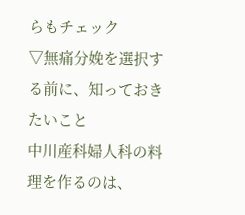らもチェック
▽無痛分娩を選択する前に、知っておきたいこと
中川産科婦人科の料理を作るのは、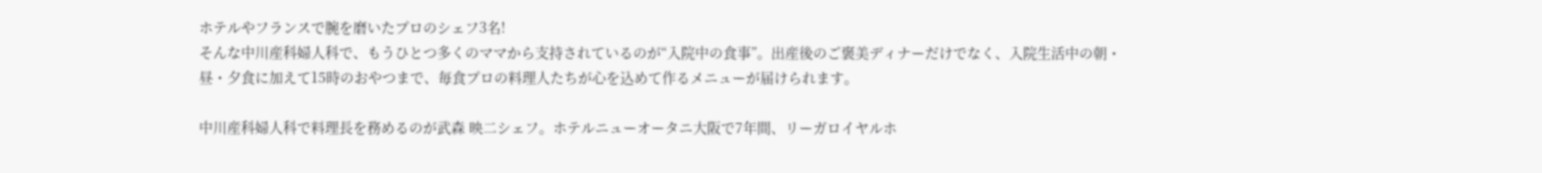ホテルやフランスで腕を磨いたプロのシェフ3名!
そんな中川産科婦人科で、もうひとつ多くのママから支持されているのが“入院中の食事”。出産後のご褒美ディナーだけでなく、入院生活中の朝・昼・夕食に加えて15時のおやつまで、毎食プロの料理人たちが心を込めて作るメニューが届けられます。

中川産科婦人科で料理長を務めるのが武森 映二シェフ。ホテルニューオータニ大阪で7年間、リーガロイヤルホ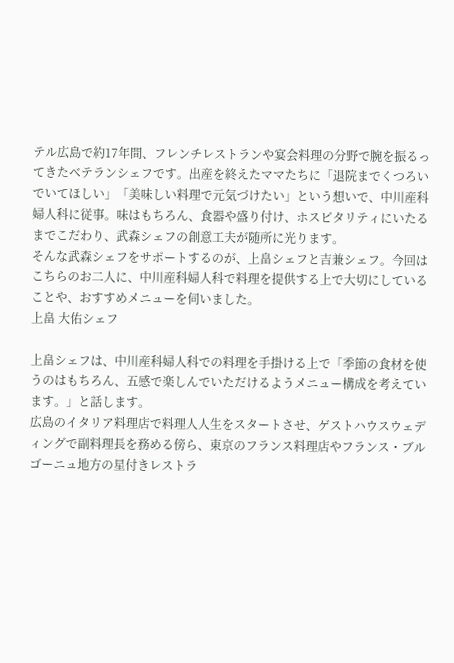テル広島で約17年間、フレンチレストランや宴会料理の分野で腕を振るってきたベテランシェフです。出産を終えたママたちに「退院までくつろいでいてほしい」「美味しい料理で元気づけたい」という想いで、中川産科婦人科に従事。味はもちろん、食器や盛り付け、ホスピタリティにいたるまでこだわり、武森シェフの創意工夫が随所に光ります。
そんな武森シェフをサポートするのが、上畠シェフと吉兼シェフ。今回はこちらのお二人に、中川産科婦人科で料理を提供する上で大切にしていることや、おすすめメニューを伺いました。
上畠 大佑シェフ

上畠シェフは、中川産科婦人科での料理を手掛ける上で「季節の食材を使うのはもちろん、五感で楽しんでいただけるようメニュー構成を考えています。」と話します。
広島のイタリア料理店で料理人人生をスタートさせ、ゲストハウスウェディングで副料理長を務める傍ら、東京のフランス料理店やフランス・ブルゴーニュ地方の星付きレストラ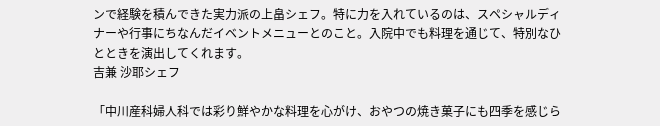ンで経験を積んできた実力派の上畠シェフ。特に力を入れているのは、スペシャルディナーや行事にちなんだイベントメニューとのこと。入院中でも料理を通じて、特別なひとときを演出してくれます。
吉兼 沙耶シェフ

「中川産科婦人科では彩り鮮やかな料理を心がけ、おやつの焼き菓子にも四季を感じら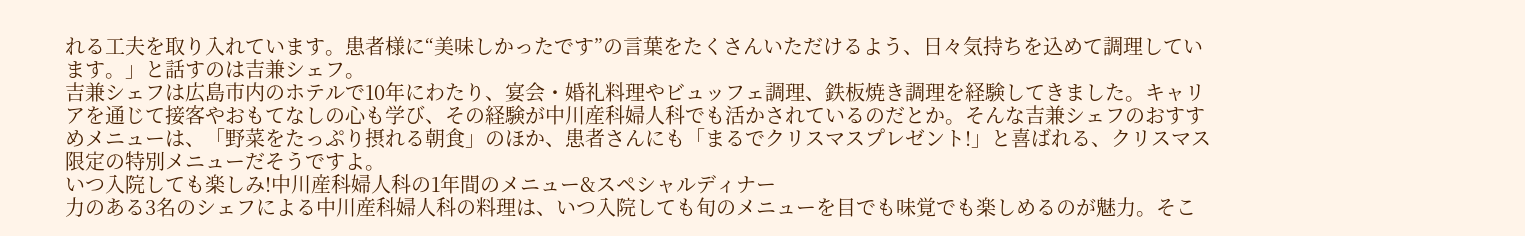れる工夫を取り入れています。患者様に“美味しかったです”の言葉をたくさんいただけるよう、日々気持ちを込めて調理しています。」と話すのは吉兼シェフ。
吉兼シェフは広島市内のホテルで10年にわたり、宴会・婚礼料理やビュッフェ調理、鉄板焼き調理を経験してきました。キャリアを通じて接客やおもてなしの心も学び、その経験が中川産科婦人科でも活かされているのだとか。そんな吉兼シェフのおすすめメニューは、「野菜をたっぷり摂れる朝食」のほか、患者さんにも「まるでクリスマスプレゼント!」と喜ばれる、クリスマス限定の特別メニューだそうですよ。
いつ入院しても楽しみ!中川産科婦人科の1年間のメニュー&スペシャルディナー
力のある3名のシェフによる中川産科婦人科の料理は、いつ入院しても旬のメニューを目でも味覚でも楽しめるのが魅力。そこ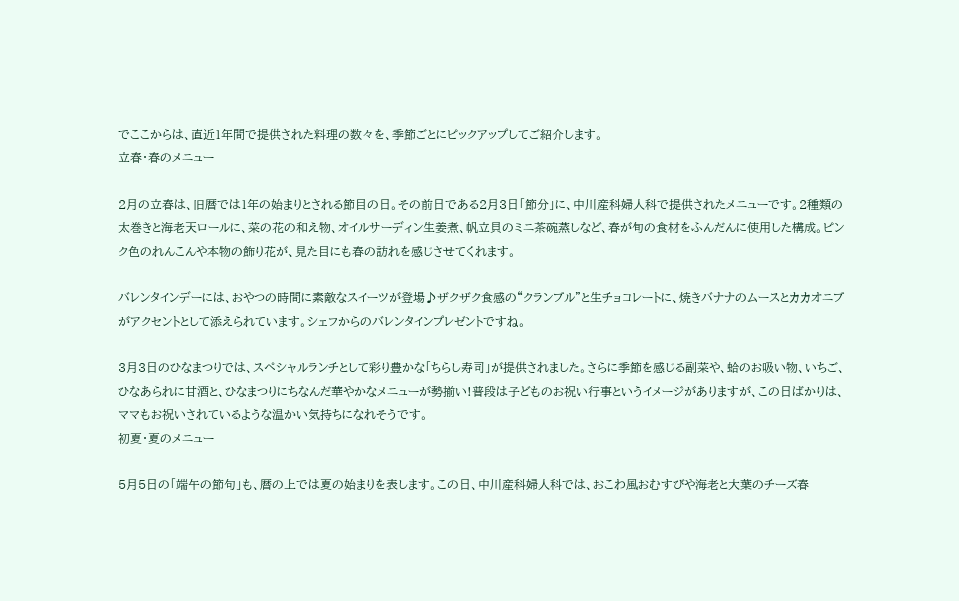でここからは、直近1年間で提供された料理の数々を、季節ごとにピックアップしてご紹介します。
立春・春のメニュー

2月の立春は、旧暦では1年の始まりとされる節目の日。その前日である2月3日「節分」に、中川産科婦人科で提供されたメニューです。2種類の太巻きと海老天ロールに、菜の花の和え物、オイルサーディン生姜煮、帆立貝のミニ茶碗蒸しなど、春が旬の食材をふんだんに使用した構成。ピンク色のれんこんや本物の飾り花が、見た目にも春の訪れを感じさせてくれます。

バレンタインデーには、おやつの時間に素敵なスイーツが登場♪ザクザク食感の“クランブル”と生チョコレートに、焼きバナナのムースとカカオニブがアクセントとして添えられています。シェフからのバレンタインプレゼントですね。

3月3日のひなまつりでは、スペシャルランチとして彩り豊かな「ちらし寿司」が提供されました。さらに季節を感じる副菜や、蛤のお吸い物、いちご、ひなあられに甘酒と、ひなまつりにちなんだ華やかなメニューが勢揃い!普段は子どものお祝い行事というイメージがありますが、この日ばかりは、ママもお祝いされているような温かい気持ちになれそうです。
初夏・夏のメニュー

5月5日の「端午の節句」も、暦の上では夏の始まりを表します。この日、中川産科婦人科では、おこわ風おむすびや海老と大葉のチーズ春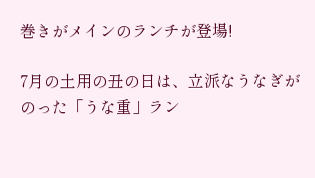巻きがメインのランチが登場!

7月の土用の丑の日は、立派なうなぎがのった「うな重」ラン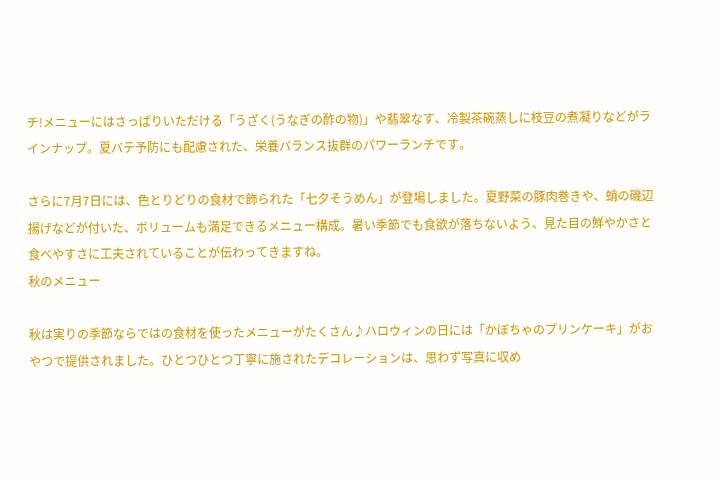チ!メニューにはさっぱりいただける「うざく(うなぎの酢の物)」や翡翠なす、冷製茶碗蒸しに枝豆の煮凝りなどがラインナップ。夏バテ予防にも配慮された、栄養バランス抜群のパワーランチです。

さらに7月7日には、色とりどりの食材で飾られた「七夕そうめん」が登場しました。夏野菜の豚肉巻きや、蛸の磯辺揚げなどが付いた、ボリュームも満足できるメニュー構成。暑い季節でも食欲が落ちないよう、見た目の鮮やかさと食べやすさに工夫されていることが伝わってきますね。
秋のメニュー

秋は実りの季節ならではの食材を使ったメニューがたくさん♪ハロウィンの日には「かぼちゃのプリンケーキ」がおやつで提供されました。ひとつひとつ丁寧に施されたデコレーションは、思わず写真に収め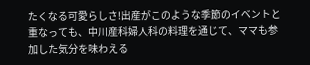たくなる可愛らしさ!出産がこのような季節のイベントと重なっても、中川産科婦人科の料理を通じて、ママも参加した気分を味わえる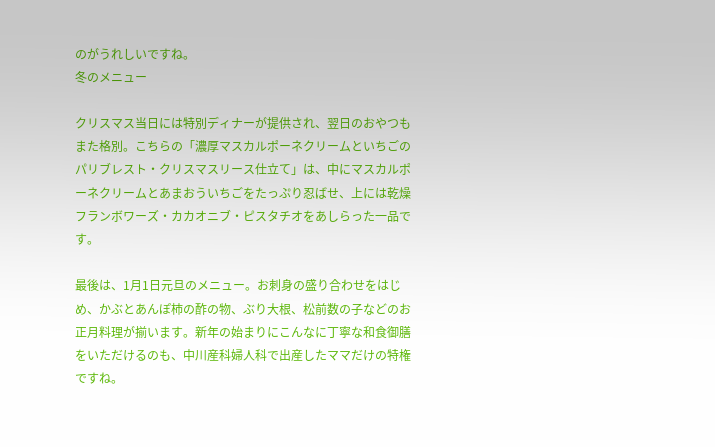のがうれしいですね。
冬のメニュー

クリスマス当日には特別ディナーが提供され、翌日のおやつもまた格別。こちらの「濃厚マスカルポーネクリームといちごのパリブレスト・クリスマスリース仕立て」は、中にマスカルポーネクリームとあまおういちごをたっぷり忍ばせ、上には乾燥フランボワーズ・カカオニブ・ピスタチオをあしらった一品です。

最後は、1月1日元旦のメニュー。お刺身の盛り合わせをはじめ、かぶとあんぽ柿の酢の物、ぶり大根、松前数の子などのお正月料理が揃います。新年の始まりにこんなに丁寧な和食御膳をいただけるのも、中川産科婦人科で出産したママだけの特権ですね。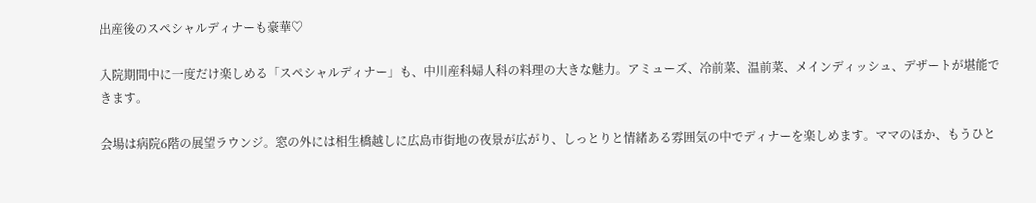出産後のスペシャルディナーも豪華♡

入院期間中に一度だけ楽しめる「スペシャルディナー」も、中川産科婦人科の料理の大きな魅力。アミューズ、冷前菜、温前菜、メインディッシュ、デザートが堪能できます。

会場は病院6階の展望ラウンジ。窓の外には相生橋越しに広島市街地の夜景が広がり、しっとりと情緒ある雰囲気の中でディナーを楽しめます。ママのほか、もうひと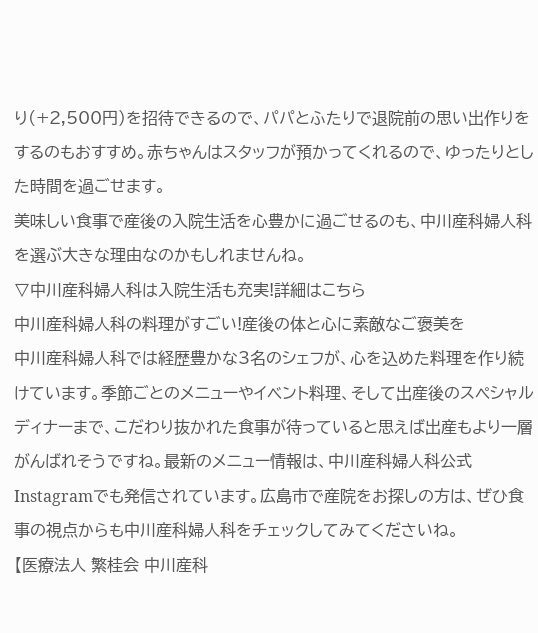り(+2,500円)を招待できるので、パパとふたりで退院前の思い出作りをするのもおすすめ。赤ちゃんはスタッフが預かってくれるので、ゆったりとした時間を過ごせます。
美味しい食事で産後の入院生活を心豊かに過ごせるのも、中川産科婦人科を選ぶ大きな理由なのかもしれませんね。
▽中川産科婦人科は入院生活も充実!詳細はこちら
中川産科婦人科の料理がすごい!産後の体と心に素敵なご褒美を
中川産科婦人科では経歴豊かな3名のシェフが、心を込めた料理を作り続けています。季節ごとのメニューやイベント料理、そして出産後のスペシャルディナーまで、こだわり抜かれた食事が待っていると思えば出産もより一層がんばれそうですね。最新のメニュー情報は、中川産科婦人科公式Instagramでも発信されています。広島市で産院をお探しの方は、ぜひ食事の視点からも中川産科婦人科をチェックしてみてくださいね。
【医療法人 繁桂会 中川産科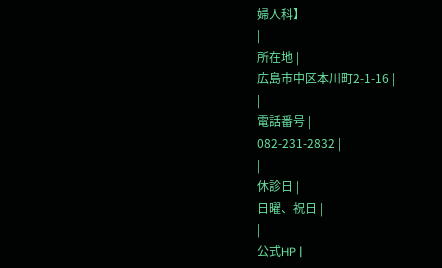婦人科】
|
所在地 |
広島市中区本川町2-1-16 |
|
電話番号 |
082-231-2832 |
|
休診日 |
日曜、祝日 |
|
公式HP |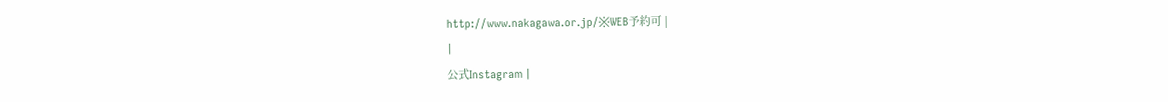http://www.nakagawa.or.jp/※WEB予約可 |
|
公式Instagram |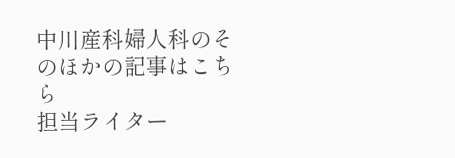中川産科婦人科のそのほかの記事はこちら
担当ライター